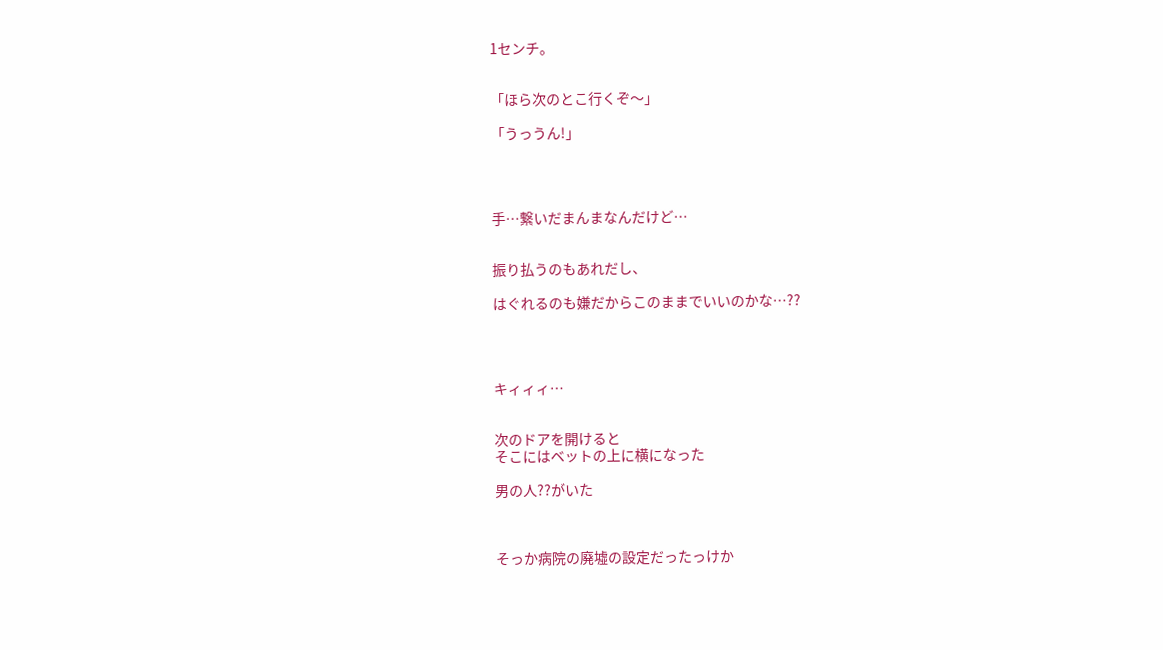1センチ。


「ほら次のとこ行くぞ〜」

「うっうん!」




手…繋いだまんまなんだけど…


振り払うのもあれだし、

はぐれるのも嫌だからこのままでいいのかな…??




キィィィ…


次のドアを開けると
そこにはベットの上に横になった

男の人??がいた



そっか病院の廃墟の設定だったっけか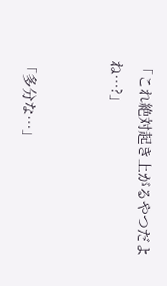「これ絶対起き上がるやつだよね…?」


「多分な…」